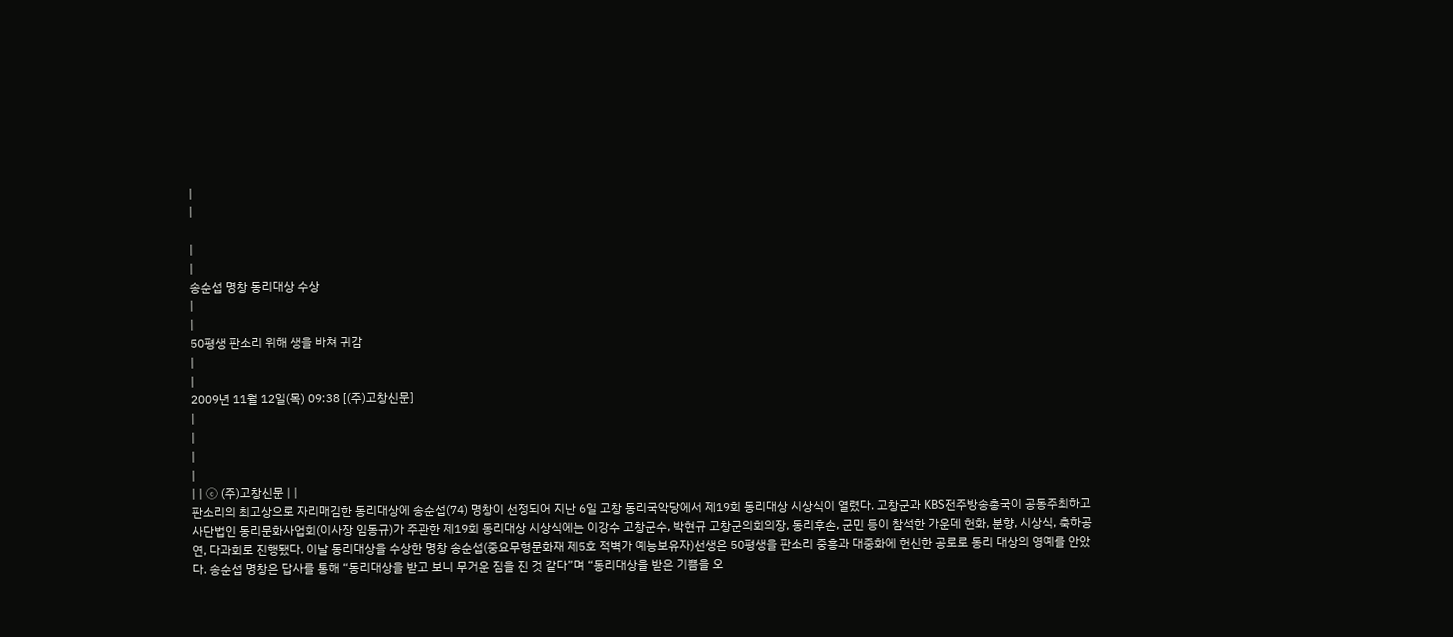|
|

|
|
송순섭 명창 동리대상 수상
|
|
50평생 판소리 위해 생을 바쳐 귀감
|
|
2009년 11월 12일(목) 09:38 [(주)고창신문]
|
|
|
|
| | ⓒ (주)고창신문 | |
판소리의 최고상으로 자리매김한 동리대상에 송순섭(74) 명창이 선정되어 지난 6일 고창 동리국악당에서 제19회 동리대상 시상식이 열렸다. 고창군과 KBS전주방송총국이 공동주최하고 사단법인 동리문화사업회(이사장 임동규)가 주관한 제19회 동리대상 시상식에는 이강수 고창군수, 박현규 고창군의회의장, 동리후손, 군민 등이 참석한 가운데 헌화, 분향, 시상식, 축하공연, 다과회로 진행됐다. 이날 동리대상을 수상한 명창 송순섭(중요무형문화재 제5호 적벽가 예능보유자)선생은 50평생을 판소리 중흥과 대중화에 헌신한 공로로 동리 대상의 영예를 안았다. 송순섭 명창은 답사를 통해 “동리대상을 받고 보니 무거운 짐을 진 것 같다”며 “동리대상을 받은 기쁨을 오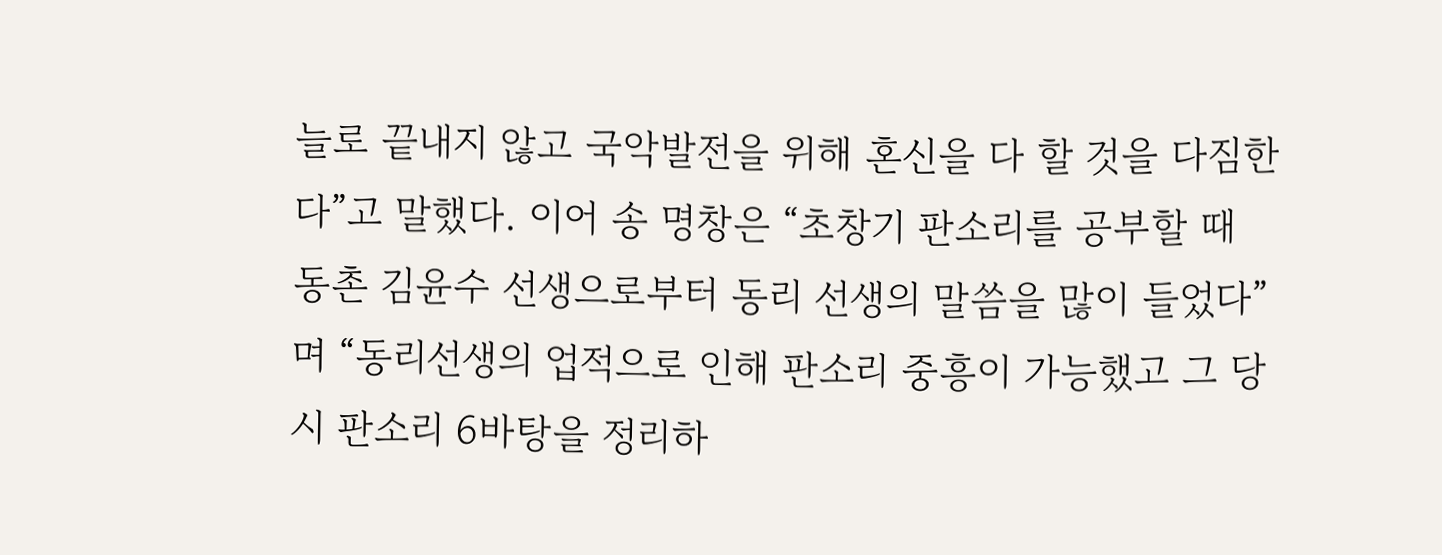늘로 끝내지 않고 국악발전을 위해 혼신을 다 할 것을 다짐한다”고 말했다. 이어 송 명창은 “초창기 판소리를 공부할 때 동촌 김윤수 선생으로부터 동리 선생의 말씀을 많이 들었다”며 “동리선생의 업적으로 인해 판소리 중흥이 가능했고 그 당시 판소리 6바탕을 정리하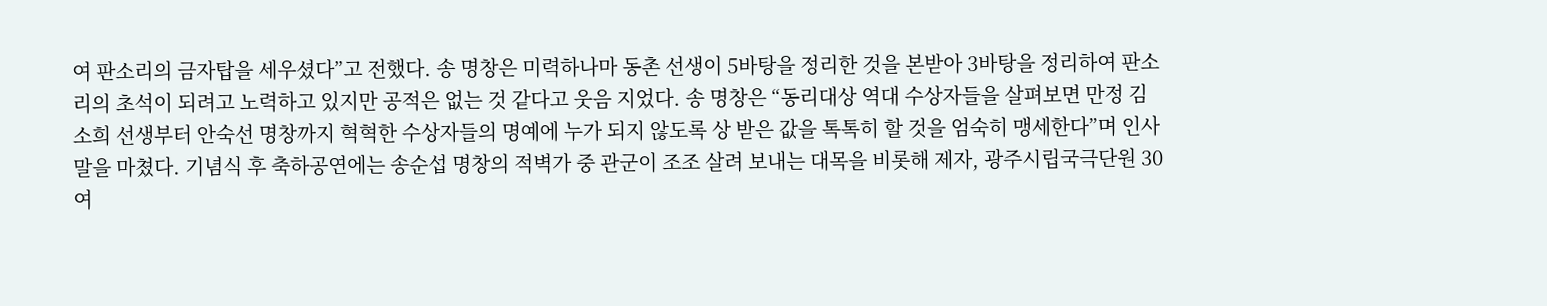여 판소리의 금자탑을 세우셨다”고 전했다. 송 명창은 미력하나마 동촌 선생이 5바탕을 정리한 것을 본받아 3바탕을 정리하여 판소리의 초석이 되려고 노력하고 있지만 공적은 없는 것 같다고 웃음 지었다. 송 명창은 “동리대상 역대 수상자들을 살펴보면 만정 김소희 선생부터 안숙선 명창까지 혁혁한 수상자들의 명예에 누가 되지 않도록 상 받은 값을 톡톡히 할 것을 엄숙히 맹세한다”며 인사말을 마쳤다. 기념식 후 축하공연에는 송순섭 명창의 적벽가 중 관군이 조조 살려 보내는 대목을 비롯해 제자, 광주시립국극단원 30여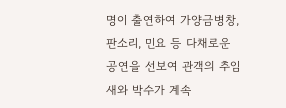명이 출연하여 가양금병창, 판소리, 민요 등 다채로운 공연을 선보여 관객의 추임새와 박수가 계속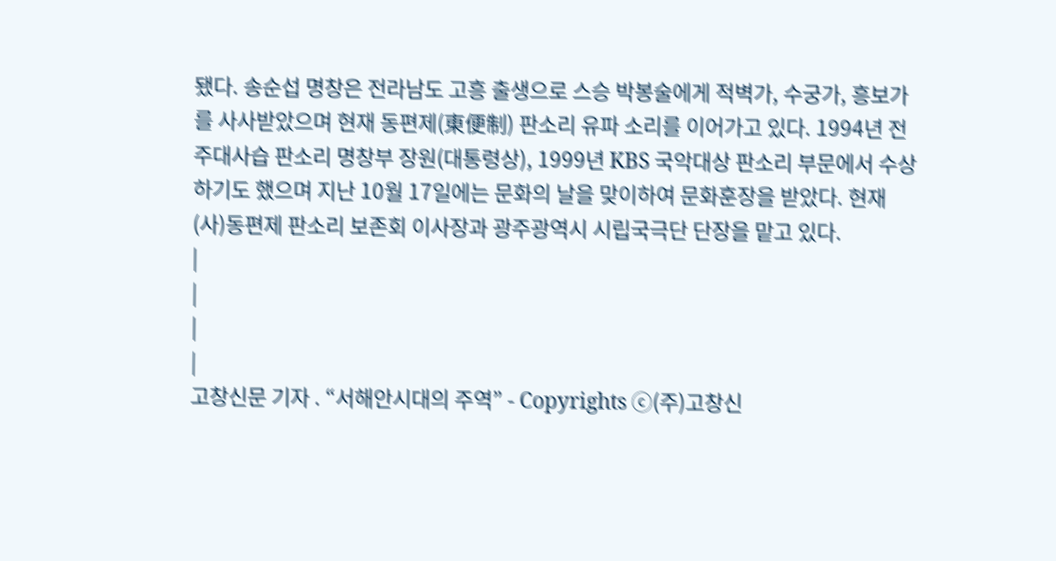됐다. 송순섭 명창은 전라남도 고흥 출생으로 스승 박봉술에게 적벽가, 수궁가, 흥보가를 사사받았으며 현재 동편제(東便制) 판소리 유파 소리를 이어가고 있다. 1994년 전주대사습 판소리 명창부 장원(대통령상), 1999년 KBS 국악대상 판소리 부문에서 수상하기도 했으며 지난 10월 17일에는 문화의 날을 맞이하여 문화훈장을 받았다. 현재 (사)동편제 판소리 보존회 이사장과 광주광역시 시립국극단 단장을 맡고 있다.
|
|
|
|
고창신문 기자 . “서해안시대의 주역” - Copyrights ⓒ(주)고창신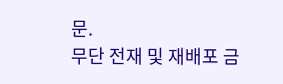문.
무단 전재 및 재배포 금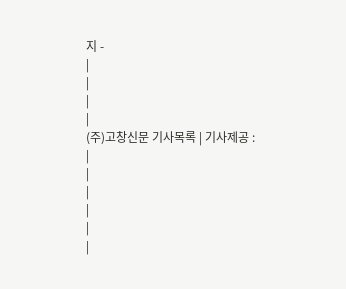지 -
|
|
|
|
(주)고창신문 기사목록 | 기사제공 :
|
|
|
|
|
|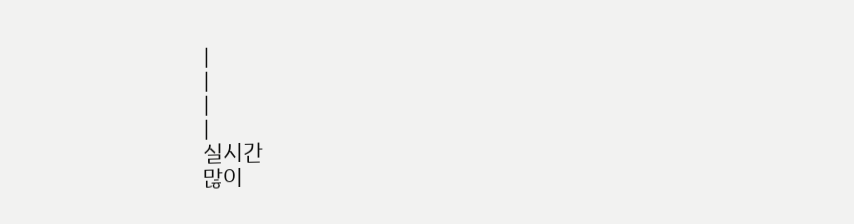|
|
|
|
실시간
많이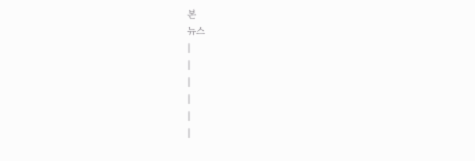본
뉴스
|
|
|
|
|
|